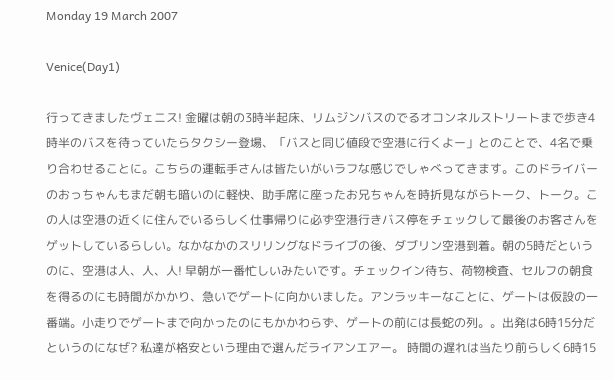Monday 19 March 2007

Venice(Day1)

行ってきましたヴェニス! 金曜は朝の3時半起床、リムジンバスのでるオコンネルストリートまで歩き4時半のバスを待っていたらタクシー登場、「バスと同じ値段で空港に行くよー」とのことで、4名で乗り合わせることに。こちらの運転手さんは皆たいがいラフな感じでしゃべってきます。このドライバーのおっちゃんもまだ朝も暗いのに軽快、助手席に座ったお兄ちゃんを時折見ながらトーク、トーク。この人は空港の近くに住んでいるらしく仕事帰りに必ず空港行きバス停をチェックして最後のお客さんをゲットしているらしい。なかなかのスリリングなドライブの後、ダブリン空港到着。朝の5時だというのに、空港は人、人、人! 早朝が一番忙しいみたいです。チェックイン待ち、荷物検査、セルフの朝食を得るのにも時間がかかり、急いでゲートに向かいました。アンラッキーなことに、ゲートは仮設の一番端。小走りでゲートまで向かったのにもかかわらず、ゲートの前には長蛇の列。。出発は6時15分だというのになぜ? 私達が格安という理由で選んだライアンエアー。 時間の遅れは当たり前らしく6時15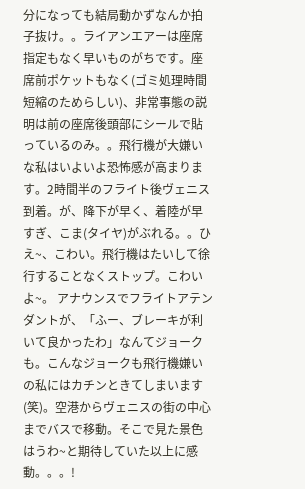分になっても結局動かずなんか拍子抜け。。ライアンエアーは座席指定もなく早いものがちです。座席前ポケットもなく(ゴミ処理時間短縮のためらしい)、非常事態の説明は前の座席後頭部にシールで貼っているのみ。。飛行機が大嫌いな私はいよいよ恐怖感が高まります。2時間半のフライト後ヴェニス到着。が、降下が早く、着陸が早すぎ、こま(タイヤ)がぶれる。。ひえ~、こわい。飛行機はたいして徐行することなくストップ。こわいよ~。 アナウンスでフライトアテンダントが、「ふー、ブレーキが利いて良かったわ」なんてジョークも。こんなジョークも飛行機嫌いの私にはカチンときてしまいます(笑)。空港からヴェニスの街の中心までバスで移動。そこで見た景色はうわ~と期待していた以上に感動。。。!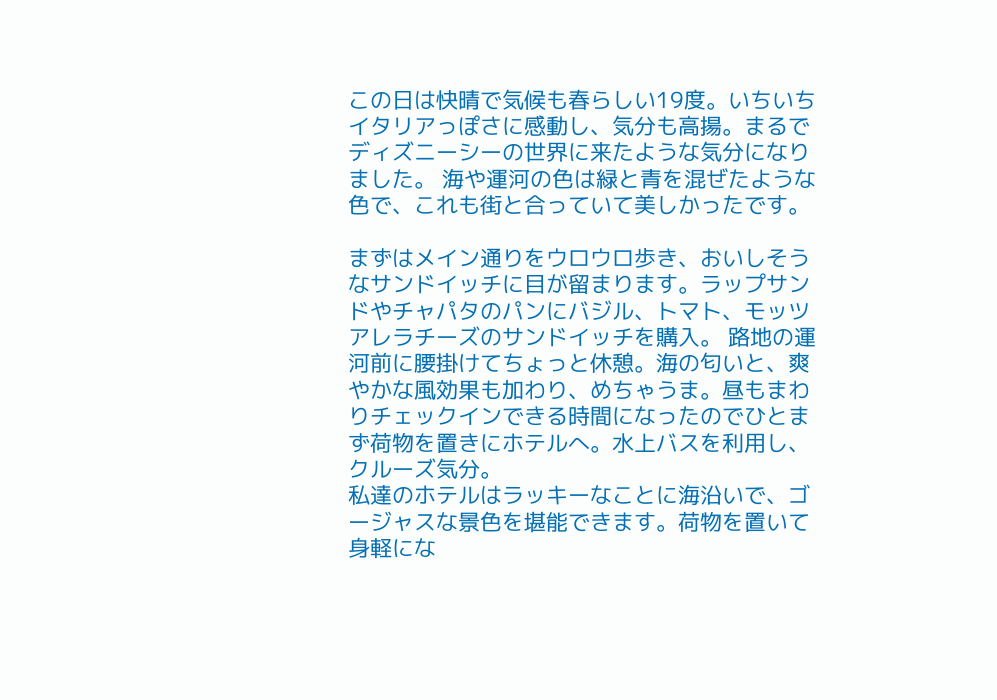この日は快晴で気候も春らしい19度。いちいちイタリアっぽさに感動し、気分も高揚。まるでディズニーシーの世界に来たような気分になりました。 海や運河の色は緑と青を混ぜたような色で、これも街と合っていて美しかったです。

まずはメイン通りをウロウロ歩き、おいしそうなサンドイッチに目が留まります。ラップサンドやチャパタのパンにバジル、トマト、モッツアレラチーズのサンドイッチを購入。 路地の運河前に腰掛けてちょっと休憩。海の匂いと、爽やかな風効果も加わり、めちゃうま。昼もまわりチェックインできる時間になったのでひとまず荷物を置きにホテルへ。水上バスを利用し、クルーズ気分。
私達のホテルはラッキーなことに海沿いで、ゴージャスな景色を堪能できます。荷物を置いて身軽にな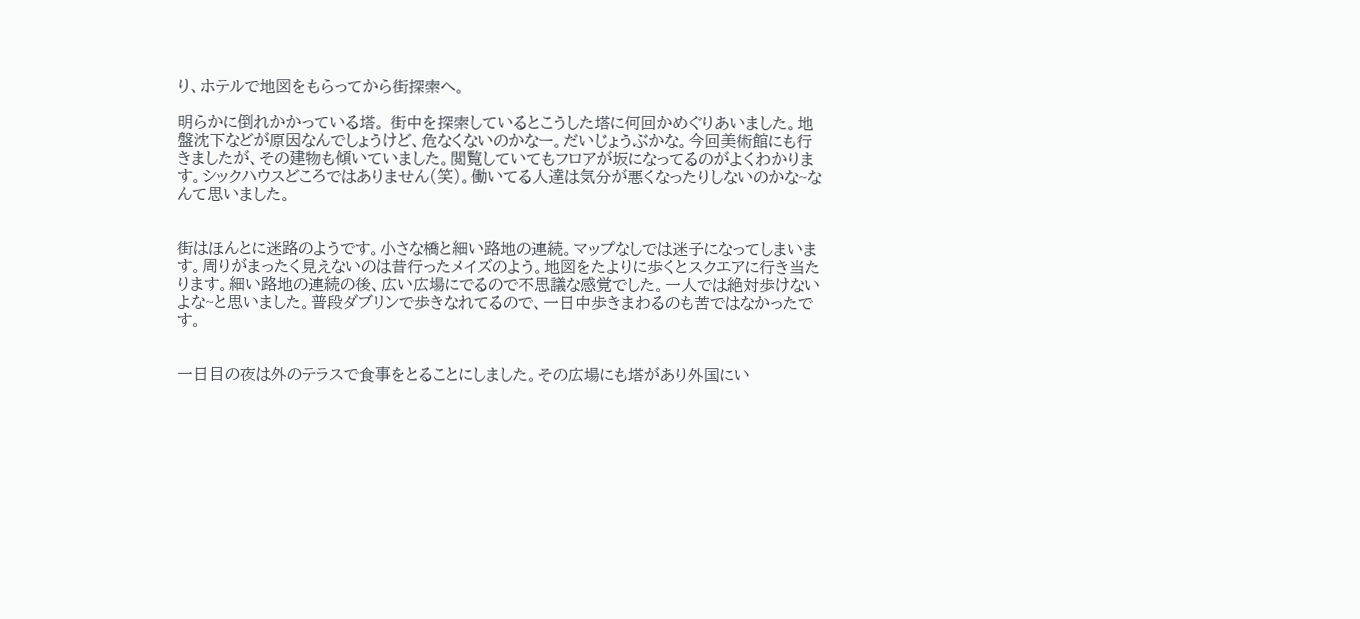り、ホテルで地図をもらってから街探索へ。

明らかに倒れかかっている塔。 街中を探索しているとこうした塔に何回かめぐりあいました。地盤沈下などが原因なんでしょうけど、危なくないのかなー。だいじょうぶかな。今回美術館にも行きましたが、その建物も傾いていました。閲覧していてもフロアが坂になってるのがよくわかります。シックハウスどころではありません(笑)。働いてる人達は気分が悪くなったりしないのかな~なんて思いました。


街はほんとに迷路のようです。小さな橋と細い路地の連続。マップなしでは迷子になってしまいます。周りがまったく見えないのは昔行ったメイズのよう。地図をたよりに歩くとスクエアに行き当たります。細い路地の連続の後、広い広場にでるので不思議な感覚でした。一人では絶対歩けないよな~と思いました。普段ダブリンで歩きなれてるので、一日中歩きまわるのも苦ではなかったです。


一日目の夜は外のテラスで食事をとることにしました。その広場にも塔があり外国にい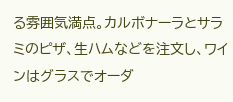る雰囲気満点。カルボナーラとサラミのピザ、生ハムなどを注文し、ワインはグラスでオーダ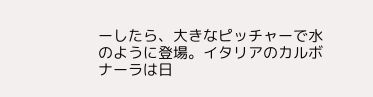ーしたら、大きなピッチャーで水のように登場。イタリアのカルボナーラは日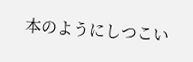本のようにしつこい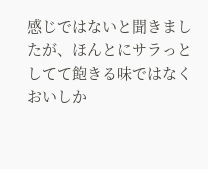感じではないと聞きましたが、ほんとにサラっとしてて飽きる味ではなくおいしか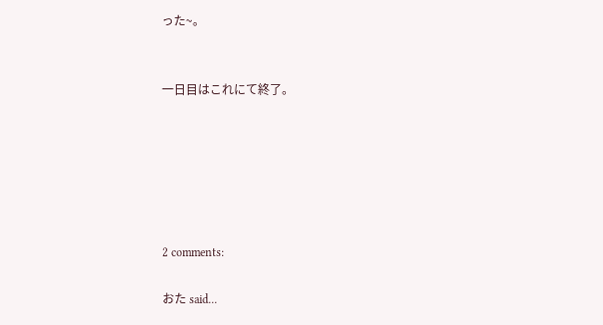った~。


一日目はこれにて終了。






2 comments:

おた said...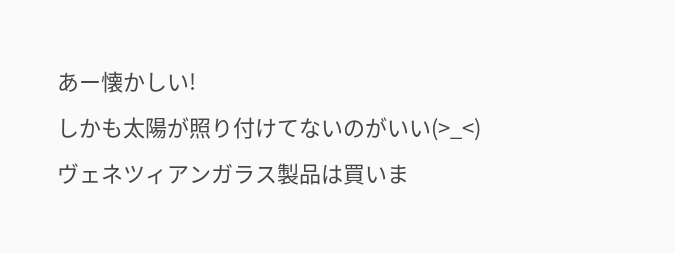あー懐かしい!
しかも太陽が照り付けてないのがいい(>_<)
ヴェネツィアンガラス製品は買いま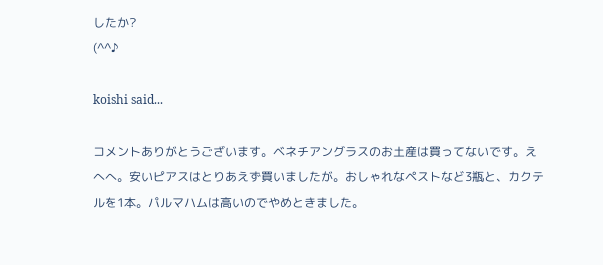したか?
(^^♪

koishi said...

コメントありがとうございます。ベネチアングラスのお土産は買ってないです。えへへ。安いピアスはとりあえず買いましたが。おしゃれなペストなど3瓶と、カクテルを1本。パルマハムは高いのでやめときました。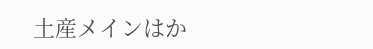土産メインはか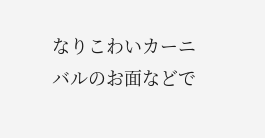なりこわいカーニバルのお面などで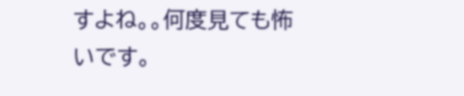すよね。。何度見ても怖いです。